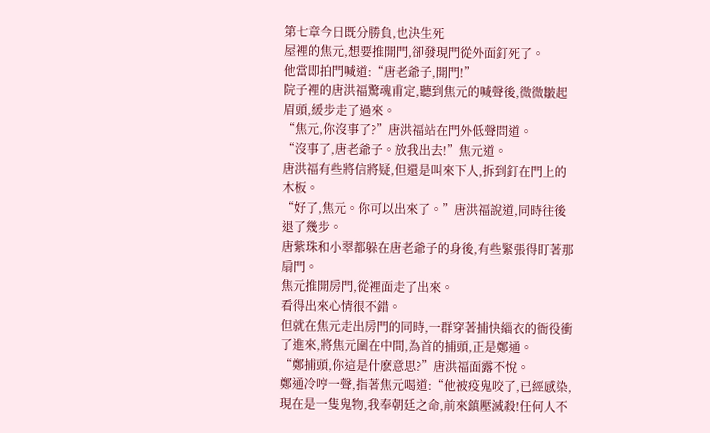第七章今日既分勝負,也決生死
屋裡的焦元,想要推開門,卻發現門從外面釘死了。
他當即拍門喊道:“唐老爺子,開門!”
院子裡的唐洪福驚魂甫定,聽到焦元的喊聲後,微微皺起眉頭,緩步走了過來。
“焦元,你沒事了?”唐洪福站在門外低聲問道。
“沒事了,唐老爺子。放我出去!”焦元道。
唐洪福有些將信將疑,但還是叫來下人,拆到釘在門上的木板。
“好了,焦元。你可以出來了。”唐洪福說道,同時往後退了幾步。
唐紫珠和小翠都躲在唐老爺子的身後,有些緊張得盯著那扇門。
焦元推開房門,從裡面走了出來。
看得出來心情很不錯。
但就在焦元走出房門的同時,一群穿著捕快緇衣的衙役衝了進來,將焦元圍在中間,為首的捕頭,正是鄭通。
“鄭捕頭,你這是什麽意思?”唐洪福面露不悅。
鄭通冷哼一聲,指著焦元喝道:“他被疫鬼咬了,已經感染,現在是一隻鬼物,我奉朝廷之命,前來鎮壓滅殺!任何人不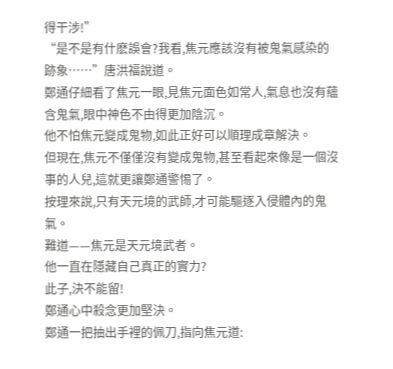得干涉!”
“是不是有什麽誤會?我看,焦元應該沒有被鬼氣感染的跡象……”唐洪福說道。
鄭通仔細看了焦元一眼,見焦元面色如常人,氣息也沒有蘊含鬼氣,眼中神色不由得更加陰沉。
他不怕焦元變成鬼物,如此正好可以順理成章解決。
但現在,焦元不僅僅沒有變成鬼物,甚至看起來像是一個沒事的人兒,這就更讓鄭通警惕了。
按理來說,只有天元境的武師,才可能驅逐入侵體內的鬼氣。
難道——焦元是天元境武者。
他一直在隱藏自己真正的實力?
此子,決不能留!
鄭通心中殺念更加堅決。
鄭通一把抽出手裡的佩刀,指向焦元道: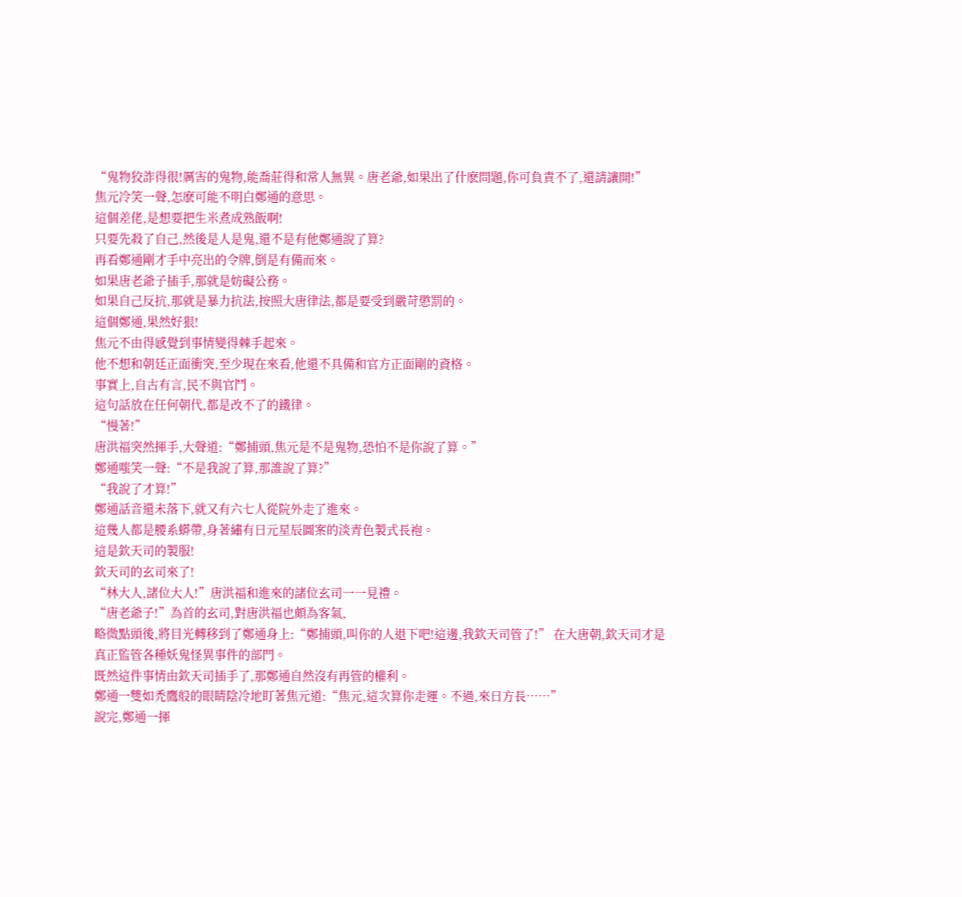“鬼物狡詐得很!厲害的鬼物,能喬莊得和常人無異。唐老爺,如果出了什麽問題,你可負責不了,還請讓開!”
焦元冷笑一聲,怎麽可能不明白鄭通的意思。
這個差佬,是想要把生米煮成熟飯啊!
只要先殺了自己,然後是人是鬼,還不是有他鄭通說了算?
再看鄭通剛才手中亮出的令牌,倒是有備而來。
如果唐老爺子插手,那就是妨礙公務。
如果自己反抗,那就是暴力抗法,按照大唐律法,都是要受到嚴苛懲罰的。
這個鄭通,果然好狠!
焦元不由得感覺到事情變得棘手起來。
他不想和朝廷正面衝突,至少現在來看,他還不具備和官方正面剛的資格。
事實上,自古有言,民不與官鬥。
這句話放在任何朝代,都是改不了的鐵律。
“慢著!”
唐洪福突然揮手,大聲道:“鄭捕頭,焦元是不是鬼物,恐怕不是你說了算。”
鄭通嗤笑一聲:“不是我說了算,那誰說了算?”
“我說了才算!”
鄭通話音還未落下,就又有六七人從院外走了進來。
這幾人都是腰系蟒帶,身著繡有日元星辰圖案的淡青色製式長袍。
這是欽天司的製服!
欽天司的玄司來了!
“林大人,諸位大人!”唐洪福和進來的諸位玄司一一見禮。
“唐老爺子!”為首的玄司,對唐洪福也頗為客氣,
略微點頭後,將目光轉移到了鄭通身上:“鄭捕頭,叫你的人退下吧!這邊,我欽天司管了!” 在大唐朝,欽天司才是真正監管各種妖鬼怪異事件的部門。
既然這件事情由欽天司插手了,那鄭通自然沒有再管的權利。
鄭通一雙如禿鷹般的眼睛陰冷地盯著焦元道:“焦元,這次算你走運。不過,來日方長……”
說完,鄭通一揮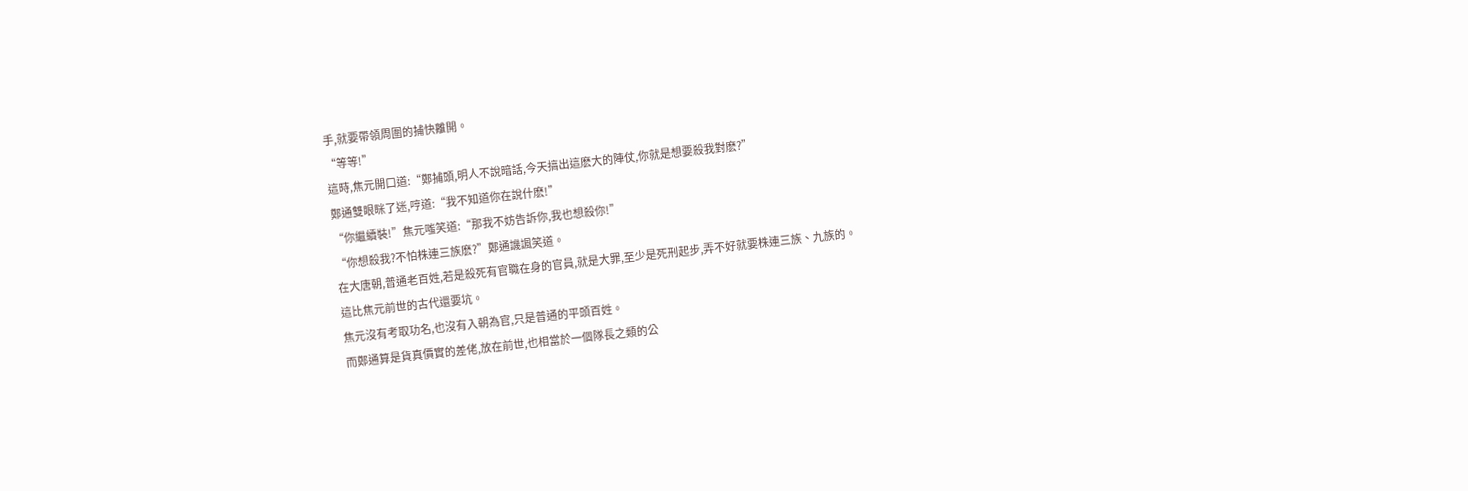手,就要帶領周圍的捕快離開。
“等等!”
這時,焦元開口道:“鄭捕頭,明人不說暗話,今天搞出這麽大的陣仗,你就是想要殺我對麽?”
鄭通雙眼眯了迷,哼道:“我不知道你在說什麽!”
“你繼續裝!”焦元嗤笑道:“那我不妨告訴你,我也想殺你!”
“你想殺我?不怕株連三族麽?”鄭通譏諷笑道。
在大唐朝,普通老百姓,若是殺死有官職在身的官員,就是大罪,至少是死刑起步,弄不好就要株連三族、九族的。
這比焦元前世的古代還要坑。
焦元沒有考取功名,也沒有入朝為官,只是普通的平頭百姓。
而鄭通算是貨真價實的差佬,放在前世,也相當於一個隊長之類的公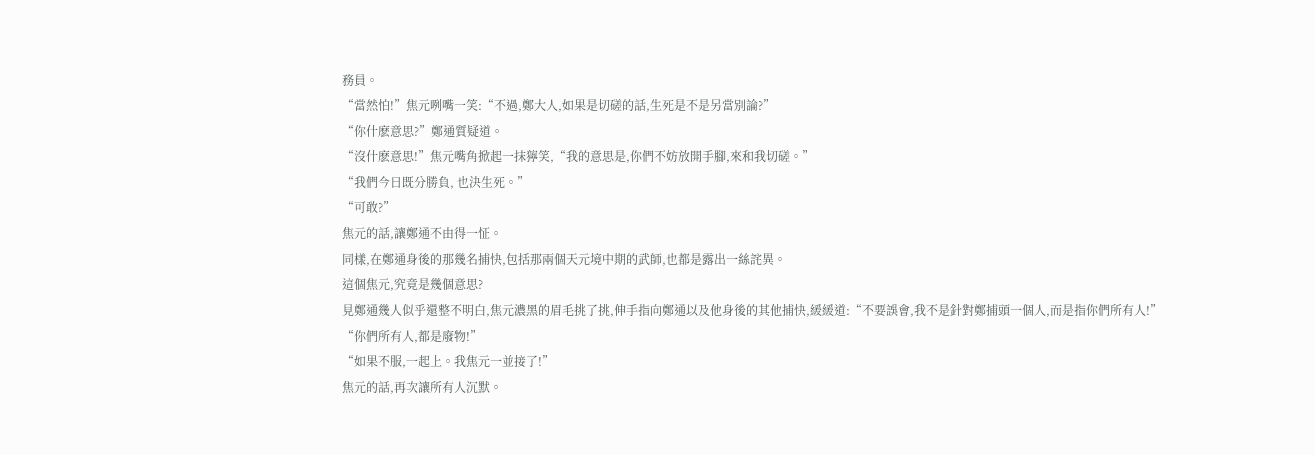務員。
“當然怕!”焦元咧嘴一笑:“不過,鄭大人,如果是切磋的話,生死是不是另當別論?”
“你什麽意思?”鄭通質疑道。
“沒什麽意思!”焦元嘴角掀起一抹獰笑,“我的意思是,你們不妨放開手腳,來和我切磋。”
“我們今日既分勝負, 也決生死。”
“可敢?”
焦元的話,讓鄭通不由得一怔。
同樣,在鄭通身後的那幾名捕快,包括那兩個天元境中期的武師,也都是露出一絲詫異。
這個焦元,究竟是幾個意思?
見鄭通幾人似乎還整不明白,焦元濃黑的眉毛挑了挑,伸手指向鄭通以及他身後的其他捕快,緩緩道:“不要誤會,我不是針對鄭捕頭一個人,而是指你們所有人!”
“你們所有人,都是廢物!”
“如果不服,一起上。我焦元一並接了!”
焦元的話,再次讓所有人沉默。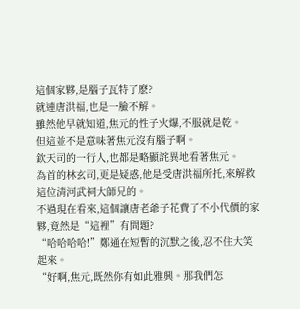這個家夥,是腦子瓦特了麽?
就連唐洪福,也是一臉不解。
雖然他早就知道,焦元的性子火爆,不服就是乾。
但這並不是意味著焦元沒有腦子啊。
欽天司的一行人,也都是略顯詫異地看著焦元。
為首的林玄司,更是疑惑,他是受唐洪福所托,來解救這位清河武祠大師兄的。
不過現在看來,這個讓唐老爺子花費了不小代價的家夥,竟然是“這裡”有問題?
“哈哈哈哈!”鄭通在短暫的沉默之後,忍不住大笑起來。
“好啊,焦元,既然你有如此雅興。那我們怎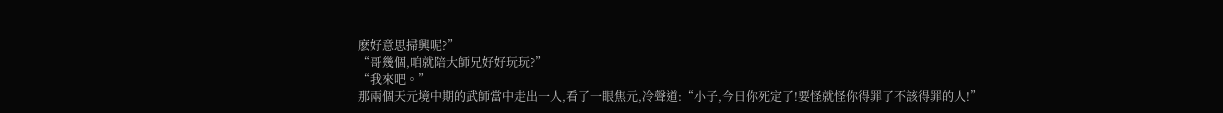麽好意思掃興呢?”
“哥幾個,咱就陪大師兄好好玩玩?”
“我來吧。”
那兩個天元境中期的武師當中走出一人,看了一眼焦元,冷聲道:“小子,今日你死定了!要怪就怪你得罪了不該得罪的人!”